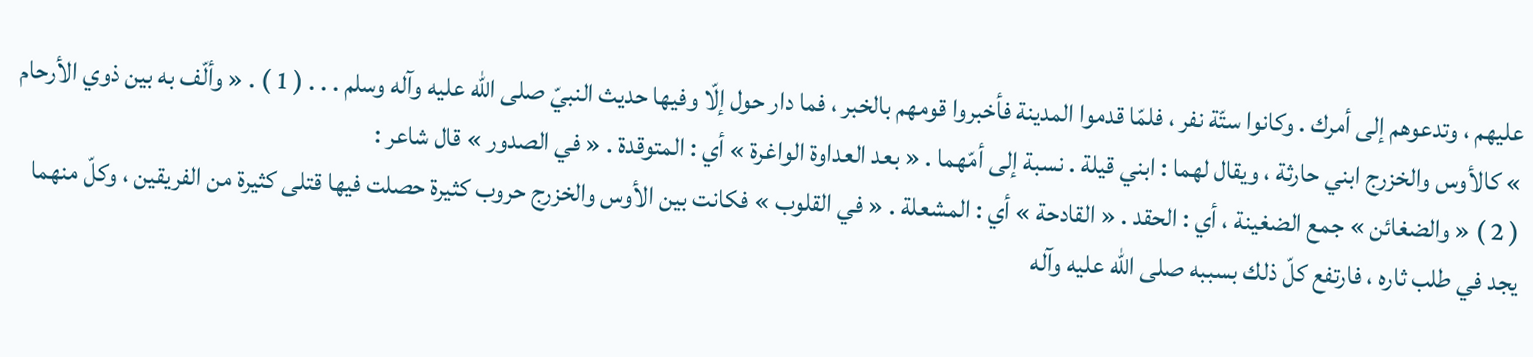عليهم ، وتدعوهم إلى أمرك . وكانوا ستّة نفر ، فلمّا قدموا المدينة فأخبروا قومهم بالخبر ، فما دار حول إلّا وفيها حديث النبيّ صلى اللّه عليه وآله وسلم . . . ( 1 ) . « وألّف به بين ذوي الأرحام » كالأوس والخزرج ابني حارثة ، ويقال لهما : ابني قيلة . نسبة إلى أمّهما . « بعد العداوة الواغرة » أي : المتوقدة . « في الصدور » قال شاعر :
( 2 ) « والضغائن » جمع الضغينة ، أي : الحقد . « القادحة » أي : المشعلة . « في القلوب » فكانت بين الأوس والخزرج حروب كثيرة حصلت فيها قتلى كثيرة من الفريقين ، وكلّ منهما يجد في طلب ثاره ، فارتفع كلّ ذلك بسببه صلى اللّه عليه وآله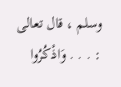وسلم ، قال تعالى : . . . وَاذْكُرُوا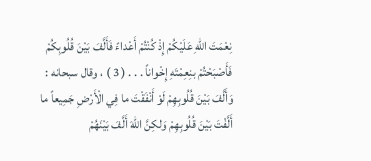نِعْمَتَ اللّهِ عَلَيْكُمْ إِذْ كُنْتُمْ أَعْداءً فَأَلَّفَ بَيْنَ قُلُوبِكُمْ فَأَصْبَحْتُمْ بنِعِمْتَهِ إِخْواناً . . . ( 3 ) ، وقال سبحانه : وَأَلَّفَ بَيْنَ قُلُوبِهِمْ لَوْ أَنْفَقْتَ ما فِي الْأَرْضِ جَمِيعاً ما أَلَّفْتَ بَيْنَ قُلُوبِهِمْ وَلكِنَّ اللّهَ أَلَّفَ بَيْنَهُمْ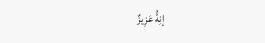إنِهَُّ عَزِيزٌ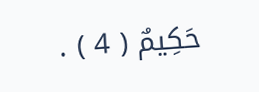حَكِيمٌ ( 4 ) .